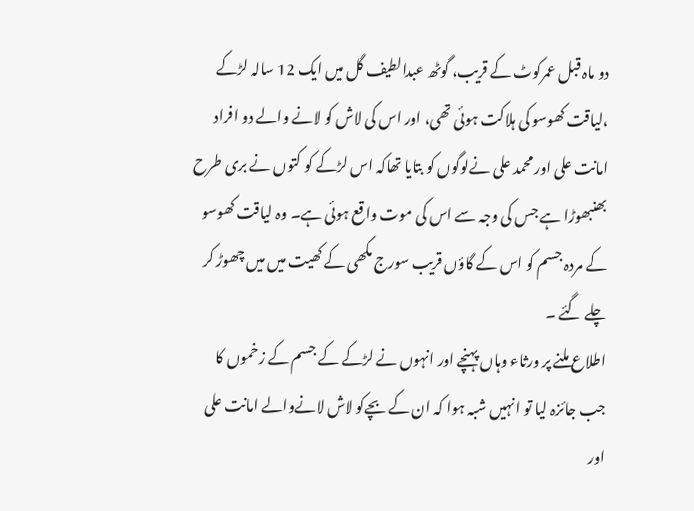دو ماہ قبل عمرکوٹ کے قریب، گوٹھ عبدالطیف گل میں ایک 12 سالہ لڑکے ،لیاقت کھوسو کی ہلاکت ہوئی تھی، اور اس کی لاش کو لانے والے دو افراد امانت علی اور محمد علی نےلوگوں کو بتایا تھاکہ اس لڑکے کو کتوں نے بری طرح بھنبھوڑا ہے جس کی وجہ سے اس کی موت واقع ہوئی ہے۔ وہ لیاقت کھوسو کے مردہ جسم کو اس کے گاؤں قریب سورج مکھی کے کھیت میں میں چھوڑ کر چلے گئے ۔
اطلاع ملنے پر ورثاء وہاں پہنچے اور انہوں نے لڑکے کے جسم کے زخموں کا جب جائزہ لیا تو انہیں شبہ ہوا کہ ان کے بچےکو لاش لانےوالے امانت علی اور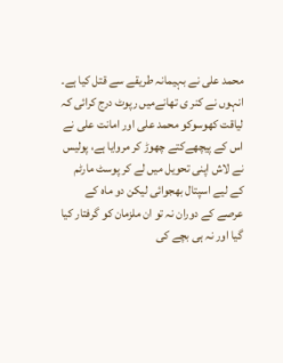محمد علی نے بہیمانہ طریقے سے قتل کیا ہے۔
انہوں نے کنر ی تھانےمیں رپوٹ درج کرائی کہ لیاقت کھوسوکو محمد علی اور امانت علی نے اس کے پیچھےکتے چھوڑ کر مروایا ہے، پولیس نے لاش اپنی تحویل میں لے کر پوسٹ مارٹم کے لیے اسپتال بھجوائی لیکن دو ماہ کے عرصے کے دوران نہ تو ان ملزمان کو گرفتار کیا گیا اور نہ ہی بچے کی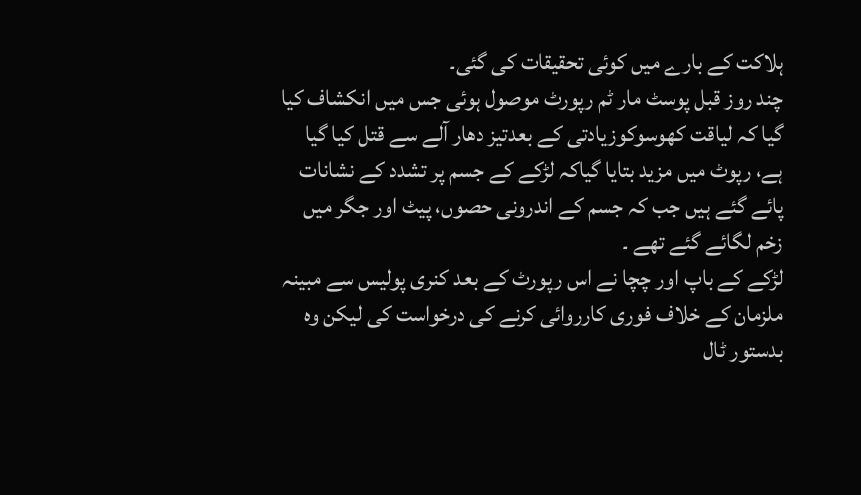ہلاکت کے بارے میں کوئی تحقیقات کی گئی۔
چند روز قبل پوسٹ مار ٹم رپورٹ موصول ہوئی جس میں انکشاف کیا گیا کہ لیاقت کھوسوکوزیادتی کے بعدتیز دھار آلے سے قتل کیا گیا ہے، رپوٹ میں مزید بتایا گیاکہ لڑکے کے جسم پر تشدد کے نشانات پائے گئے ہیں جب کہ جسم کے اندرونی حصوں، پیٹ اور جگر میں زخم لگائے گئے تھے ۔
لڑکے کے باپ اور چچا نے اس رپورٹ کے بعد کنری پولیس سے مبینہ ملزمان کے خلاف فوری کارروائی کرنے کی درخواست کی لیکن وہ بدستور ٹال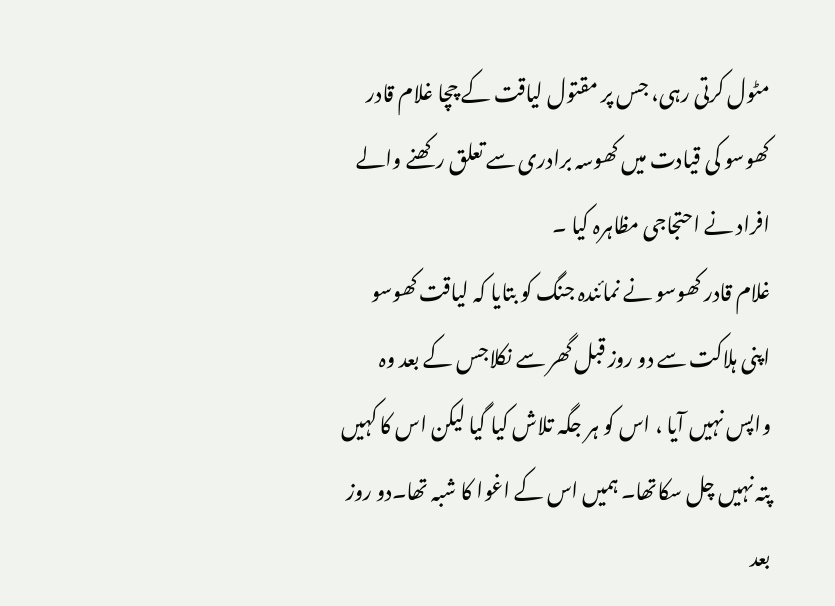مٹول کرتی رہی، جس پر مقتول لیاقت کے چچا غلام قادر کھوسو کی قیادت میں کھوسہ برادری سے تعلق رکھنے والے افراد نے احتجاجی مظاہرہ کیا ۔
غلام قادر کھوسو نے نمائندہ جنگ کو بتایا کہ لیاقت کھوسو اپنی ہلاکت سے دو روز قبل گھر سے نکلاجس کے بعد وہ واپس نہیں آیا ، اس کو ہر جگہ تلاش کیا گیا لیکن اس کا کہیں پتہ نہیں چل سکاتھا۔ ہمیں اس کے اغوا کا شبہ تھا۔دو روز بعد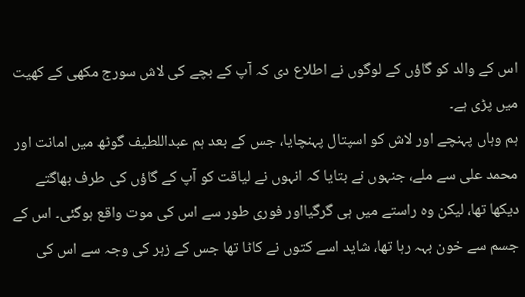اس کے والد کو گاؤں کے لوگوں نے اطلاع دی کہ آپ کے بچے کی لاش سورج مکھی کے کھیت میں پڑی ہے۔
ہم وہاں پہنچے اور لاش کو اسپتال پہنچایا، جس کے بعد ہم عبداللطیف گوٹھ میں امانت اور محمد علی سے ملے، جنہوں نے بتایا کہ انہوں نے لیاقت کو آپ کے گاؤں کی طرف بھاگتے دیکھا تھا، لیکن وہ راستے میں ہی گرگیااور فوری طور سے اس کی موت واقع ہوگئی۔ اس کے جسم سے خون بہہ رہا تھا، شاید اسے کتوں نے کاٹا تھا جس کے زہر کی وجہ سے اس کی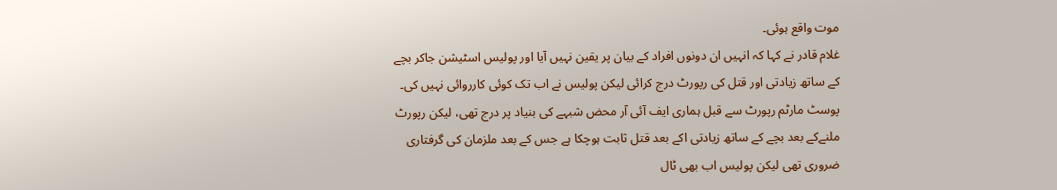موت واقع ہوئی۔
غلام قادر نے کہا کہ انہیں ان دونوں افراد کے بیان پر یقین نہیں آیا اور پولیس اسٹیشن جاکر بچے کے ساتھ زیادتی اور قتل کی رپورٹ درج کرائی لیکن پولیس نے اب تک کوئی کارروائی نہیں کی۔ پوسٹ مارٹم رپورٹ سے قبل ہماری ایف آئی آر محض شبہے کی بنیاد پر درج تھی، لیکن رپورٹ ملنےکے بعد بچے کے ساتھ زیادتی اکے بعد قتل ثابت ہوچکا ہے جس کے بعد ملزمان کی گرفتاری ضروری تھی لیکن پولیس اب بھی ٹال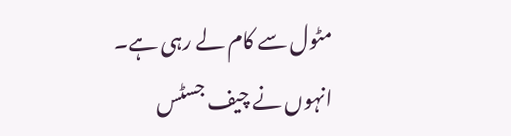مٹول سے کام لے رہی ہے۔
انہوں نے چیف جسٹس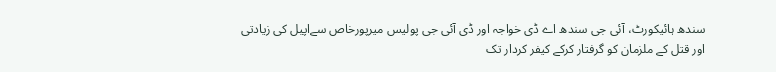سندھ ہائیکورٹ، آئی جی سندھ اے ڈی خواجہ اور ڈی آئی جی پولیس میرپورخاص سےاپیل کی زیادتی اور قتل کے ملزمان کو گرفتار کرکے کیفر کردار تک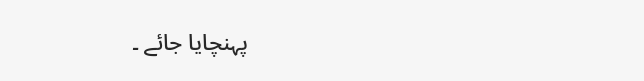پہنچایا جائے ۔